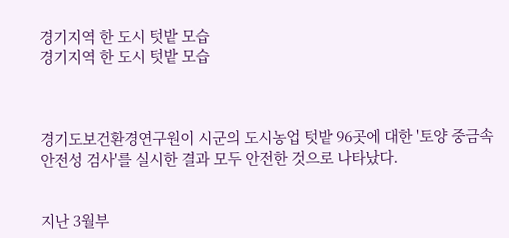경기지역 한 도시 텃밭 모습
경기지역 한 도시 텃밭 모습



경기도보건환경연구원이 시군의 도시농업 텃밭 96곳에 대한 '토양 중금속 안전성 검사'를 실시한 결과 모두 안전한 것으로 나타났다.


지난 3월부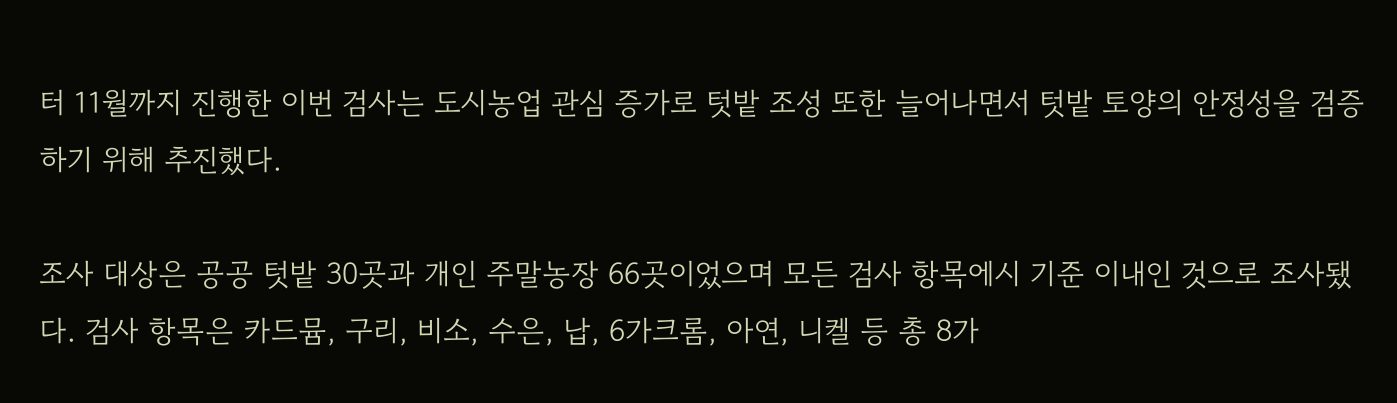터 11월까지 진행한 이번 검사는 도시농업 관심 증가로 텃밭 조성 또한 늘어나면서 텃밭 토양의 안정성을 검증하기 위해 추진했다.

조사 대상은 공공 텃밭 30곳과 개인 주말농장 66곳이었으며 모든 검사 항목에시 기준 이내인 것으로 조사됐다. 검사 항목은 카드뮴, 구리, 비소, 수은, 납, 6가크롬, 아연, 니켈 등 총 8가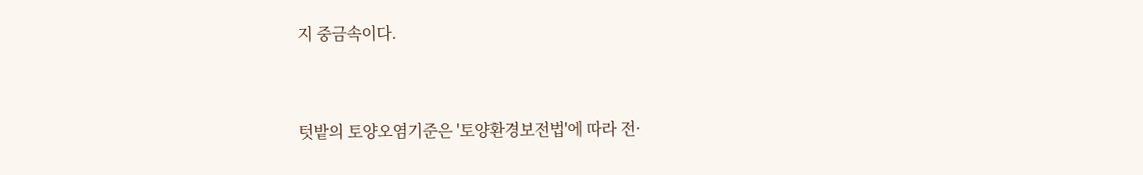지 중금속이다.


텃밭의 토양오염기준은 '토양환경보전법'에 따라 전·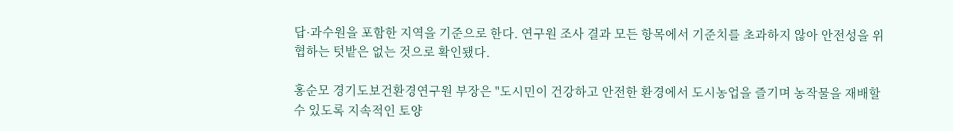답·과수원을 포함한 지역을 기준으로 한다. 연구원 조사 결과 모든 항목에서 기준치를 초과하지 않아 안전성을 위협하는 텃밭은 없는 것으로 확인됐다.

홍순모 경기도보건환경연구원 부장은 "도시민이 건강하고 안전한 환경에서 도시농업을 즐기며 농작물을 재배할 수 있도록 지속적인 토양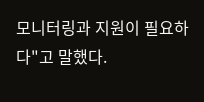모니터링과 지원이 필요하다"고 말했다.